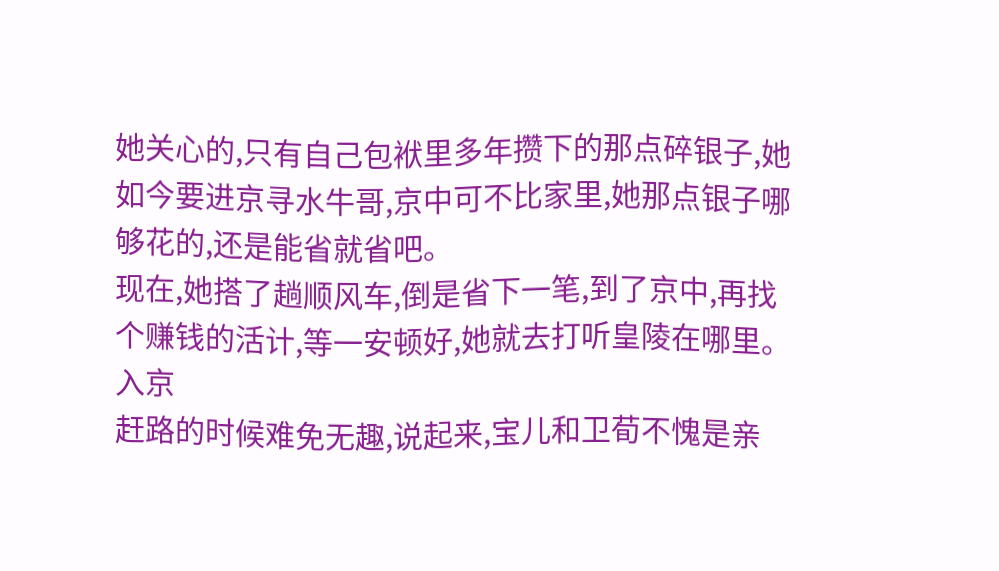她关心的,只有自己包袱里多年攒下的那点碎银子,她如今要进京寻水牛哥,京中可不比家里,她那点银子哪够花的,还是能省就省吧。
现在,她搭了趟顺风车,倒是省下一笔,到了京中,再找个赚钱的活计,等一安顿好,她就去打听皇陵在哪里。
入京
赶路的时候难免无趣,说起来,宝儿和卫荀不愧是亲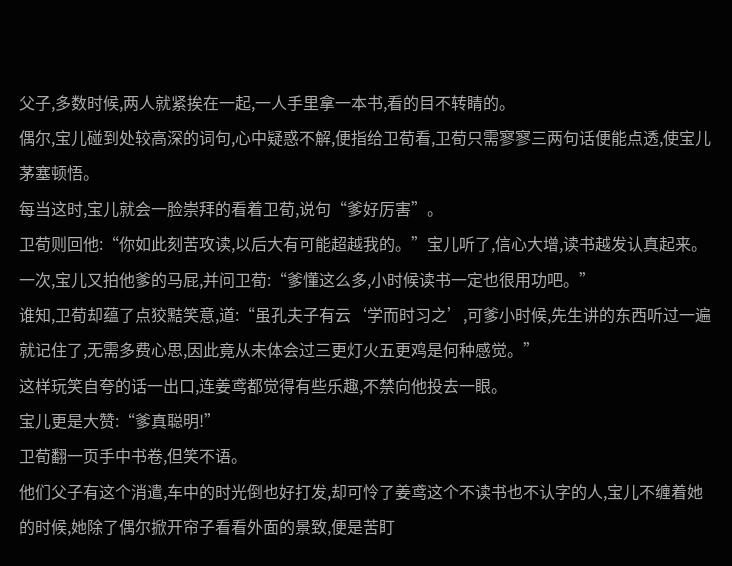父子,多数时候,两人就紧挨在一起,一人手里拿一本书,看的目不转睛的。
偶尔,宝儿碰到处较高深的词句,心中疑惑不解,便指给卫荀看,卫荀只需寥寥三两句话便能点透,使宝儿茅塞顿悟。
每当这时,宝儿就会一脸崇拜的看着卫荀,说句“爹好厉害”。
卫荀则回他:“你如此刻苦攻读,以后大有可能超越我的。”宝儿听了,信心大增,读书越发认真起来。
一次,宝儿又拍他爹的马屁,并问卫荀:“爹懂这么多,小时候读书一定也很用功吧。”
谁知,卫荀却蕴了点狡黠笑意,道:“虽孔夫子有云‘学而时习之’,可爹小时候,先生讲的东西听过一遍就记住了,无需多费心思,因此竟从未体会过三更灯火五更鸡是何种感觉。”
这样玩笑自夸的话一出口,连姜鸢都觉得有些乐趣,不禁向他投去一眼。
宝儿更是大赞:“爹真聪明!”
卫荀翻一页手中书卷,但笑不语。
他们父子有这个消遣,车中的时光倒也好打发,却可怜了姜鸢这个不读书也不认字的人,宝儿不缠着她的时候,她除了偶尔掀开帘子看看外面的景致,便是苦盯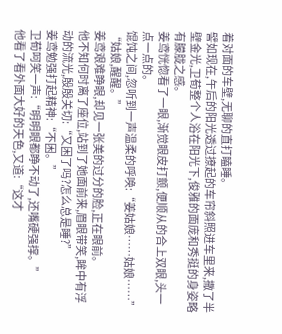着对面的车壁,无聊的直打瞌睡。
譬如现在,午后的阳光透过撩起的车帘斜照进车里来,撒了半壁金光,卫荀整个人浴在阳光下,俊雅的面庞和秀挺的身姿略有朦胧之感。
姜鸢恍惚看了一眼,渐觉眼皮打颤,便顺从的合上双眼,头一点一点的。
馄饨之间,忽听到一声温柔的呼唤:“姜姑娘……姑娘……”
“姑娘,醒醒。”
姜鸢艰难睁眼,却见一张美的过分的脸,正在眼前。
他不知何时离了座位,站到了她面前来,眉眼带笑,眸中有浮动的流光,殷殷关切:“又困了吗?怎么总是睡?”
姜鸢勉强打起精神:“不困。”
卫荀呵笑一声:“明明眼都睁不动了,还嘴硬强撑。”
他看了看外面大好的天色,又道:“这才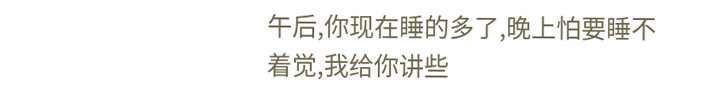午后,你现在睡的多了,晚上怕要睡不着觉,我给你讲些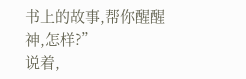书上的故事,帮你醒醒神,怎样?”
说着,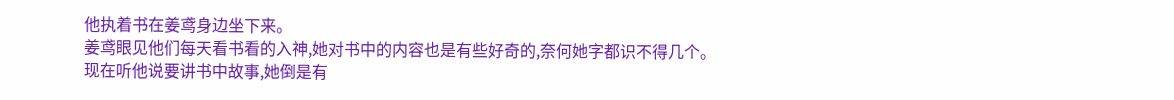他执着书在姜鸢身边坐下来。
姜鸢眼见他们每天看书看的入神,她对书中的内容也是有些好奇的,奈何她字都识不得几个。
现在听他说要讲书中故事,她倒是有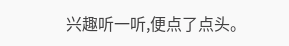兴趣听一听,便点了点头。